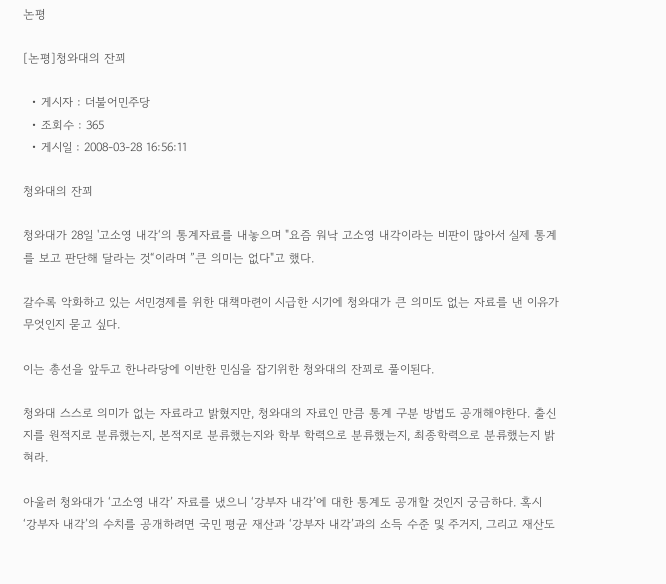논평

[논평]청와대의 잔꾀

  • 게시자 : 더불어민주당
  • 조회수 : 365
  • 게시일 : 2008-03-28 16:56:11

청와대의 잔꾀

청와대가 28일 '고소영 내각‘의 통계자료를 내놓으며 "요즘 워낙 고소영 내각이라는 비판이 많아서 실제 통계를 보고 판단해 달라는 것“이라며 ”큰 의미는 없다"고 했다.

갈수록 악화하고 있는 서민경제를 위한 대책마련이 시급한 시기에 청와대가 큰 의미도 없는 자료를 낸 이유가 무엇인지 묻고 싶다.

이는 총선을 앞두고 한나라당에 이반한 민심을 잡기위한 청와대의 잔꾀로 풀이된다.

청와대 스스로 의미가 없는 자료라고 밝혔지만, 청와대의 자료인 만큼 통계 구분 방법도 공개해야한다. 출신지를 원적지로 분류했는지, 본적지로 분류했는지와 학부 학력으로 분류했는지, 최종학력으로 분류했는지 밝혀라.

아울러 청와대가 ‘고소영 내각’ 자료를 냈으니 ‘강부자 내각’에 대한 통계도 공개할 것인지 궁금하다. 혹시 ‘강부자 내각’의 수치를 공개하려면 국민 평균 재산과 ‘강부자 내각’과의 소득 수준 및 주거지, 그리고 재산도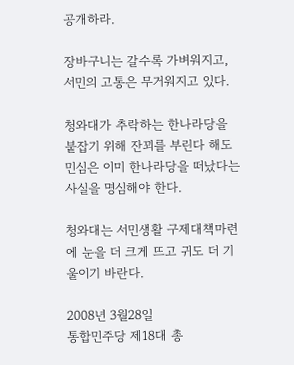공개하라.

장바구니는 갈수록 가벼워지고, 서민의 고통은 무거워지고 있다.

청와대가 추락하는 한나라당을 붙잡기 위해 잔꾀를 부린다 해도 민심은 이미 한나라당을 떠났다는 사실을 명심해야 한다.

청와대는 서민생활 구제대책마련에 눈을 더 크게 뜨고 귀도 더 기울이기 바란다.

2008년 3월28일
통합민주당 제18대 총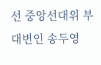선 중앙선대위 부대변인 송두영